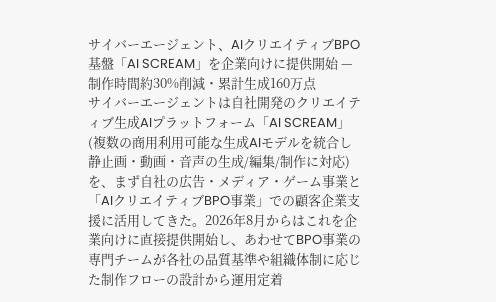サイバーエージェント、AIクリエイティブBPO基盤「AI SCREAM」を企業向けに提供開始 — 制作時間約30%削減・累計生成160万点
サイバーエージェントは自社開発のクリエイティブ生成AIプラットフォーム「AI SCREAM」(複数の商用利用可能な生成AIモデルを統合し静止画・動画・音声の生成/編集/制作に対応)を、まず自社の広告・メディア・ゲーム事業と「AIクリエイティブBPO事業」での顧客企業支援に活用してきた。2026年8月からはこれを企業向けに直接提供開始し、あわせてBPO事業の専門チームが各社の品質基準や組織体制に応じた制作フローの設計から運用定着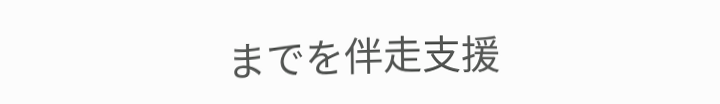までを伴走支援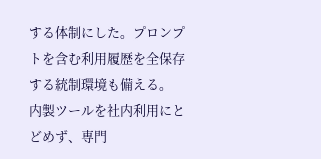する体制にした。プロンプトを含む利用履歴を全保存する統制環境も備える。
内製ツールを社内利用にとどめず、専門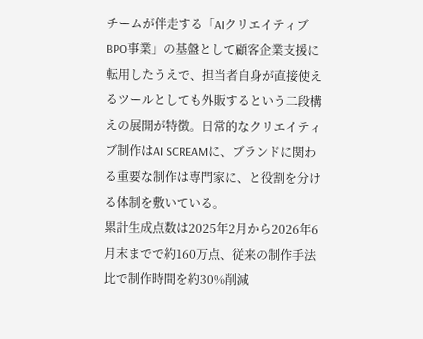チームが伴走する「AIクリエイティブBPO事業」の基盤として顧客企業支援に転用したうえで、担当者自身が直接使えるツールとしても外販するという二段構えの展開が特徴。日常的なクリエイティブ制作はAI SCREAMに、ブランドに関わる重要な制作は専門家に、と役割を分ける体制を敷いている。
累計生成点数は2025年2月から2026年6月末までで約160万点、従来の制作手法比で制作時間を約30%削減